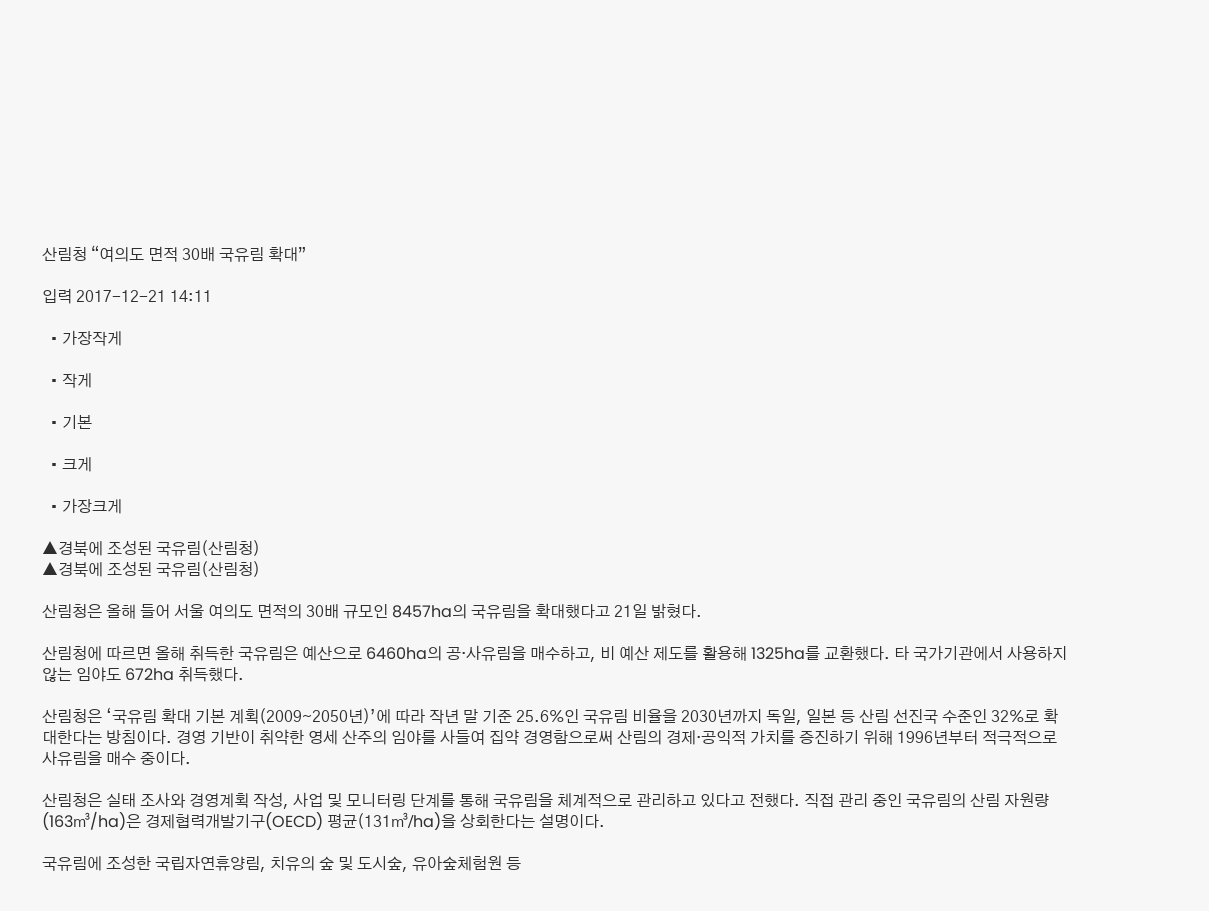산림청 “여의도 면적 30배 국유림 확대”

입력 2017-12-21 14:11

  • 가장작게

  • 작게

  • 기본

  • 크게

  • 가장크게

▲경북에 조성된 국유림(산림청)
▲경북에 조성된 국유림(산림청)

산림청은 올해 들어 서울 여의도 면적의 30배 규모인 8457ha의 국유림을 확대했다고 21일 밝혔다.

산림청에 따르면 올해 취득한 국유림은 예산으로 6460ha의 공·사유림을 매수하고, 비 예산 제도를 활용해 1325ha를 교환했다. 타 국가기관에서 사용하지 않는 임야도 672ha 취득했다.

산림청은 ‘국유림 확대 기본 계획(2009∼2050년)’에 따라 작년 말 기준 25.6%인 국유림 비율을 2030년까지 독일, 일본 등 산림 선진국 수준인 32%로 확대한다는 방침이다. 경영 기반이 취약한 영세 산주의 임야를 사들여 집약 경영함으로써 산림의 경제·공익적 가치를 증진하기 위해 1996년부터 적극적으로 사유림을 매수 중이다.

산림청은 실태 조사와 경영계획 작성, 사업 및 모니터링 단계를 통해 국유림을 체계적으로 관리하고 있다고 전했다. 직접 관리 중인 국유림의 산림 자원량(163㎥/ha)은 경제협력개발기구(OECD) 평균(131㎥/ha)을 상회한다는 설명이다.

국유림에 조성한 국립자연휴양림, 치유의 숲 및 도시숲, 유아숲체험원 등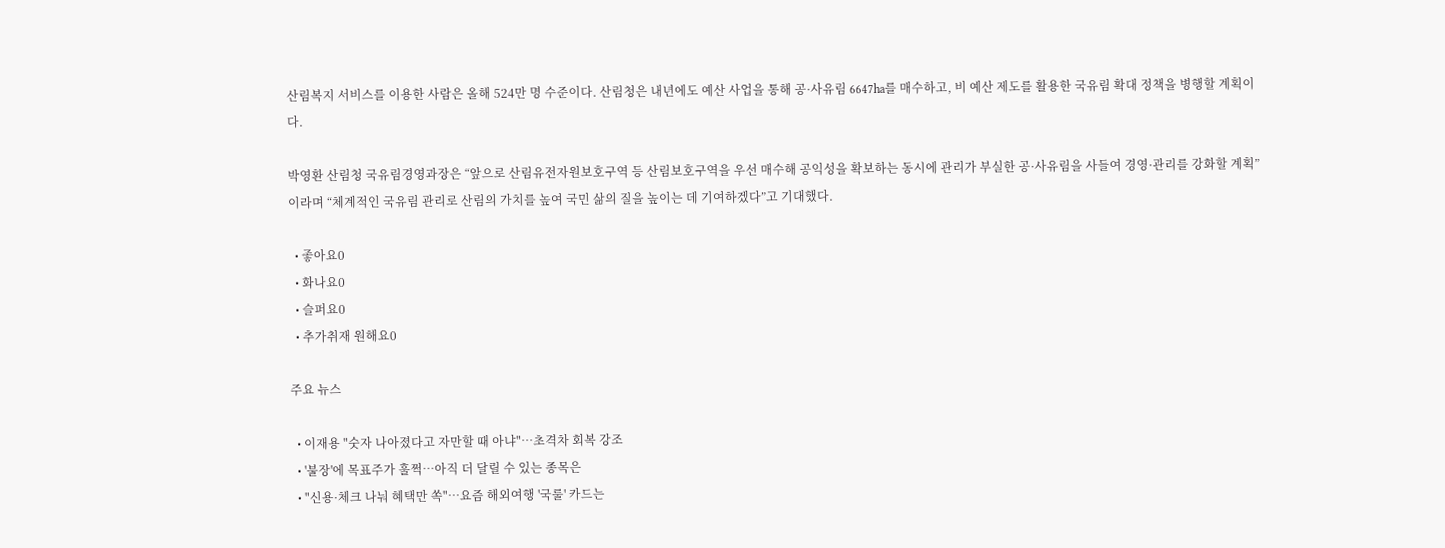산림복지 서비스를 이용한 사람은 올해 524만 명 수준이다. 산림청은 내년에도 예산 사업을 통해 공·사유림 6647ha를 매수하고, 비 예산 제도를 활용한 국유림 확대 정책을 병행할 계획이다.

박영환 산림청 국유림경영과장은 “앞으로 산림유전자원보호구역 등 산림보호구역을 우선 매수해 공익성을 확보하는 동시에 관리가 부실한 공·사유림을 사들여 경영·관리를 강화할 계획”이라며 “체계적인 국유림 관리로 산림의 가치를 높여 국민 삶의 질을 높이는 데 기여하겠다”고 기대했다.

  • 좋아요0
  • 화나요0
  • 슬퍼요0
  • 추가취재 원해요0

주요 뉴스

  • 이재용 "숫자 나아졌다고 자만할 때 아냐"…초격차 회복 강조
  • '불장'에 목표주가 훌쩍…아직 더 달릴 수 있는 종목은
  • "신용·체크 나눠 혜택만 쏙"…요즘 해외여행 '국룰' 카드는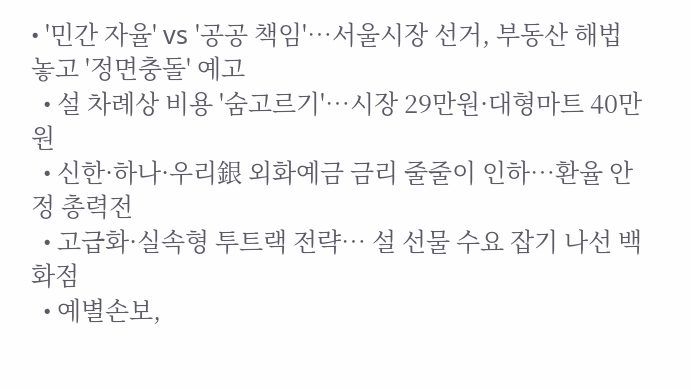• '민간 자율' vs '공공 책임'…서울시장 선거, 부동산 해법 놓고 '정면충돌' 예고
  • 설 차례상 비용 '숨고르기'…시장 29만원·대형마트 40만원
  • 신한·하나·우리銀 외화예금 금리 줄줄이 인하…환율 안정 총력전
  • 고급화·실속형 투트랙 전략… 설 선물 수요 잡기 나선 백화점
  • 예별손보,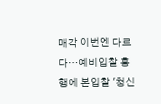매각 이번엔 다르다…예비입찰 흥행에 본입찰 '청신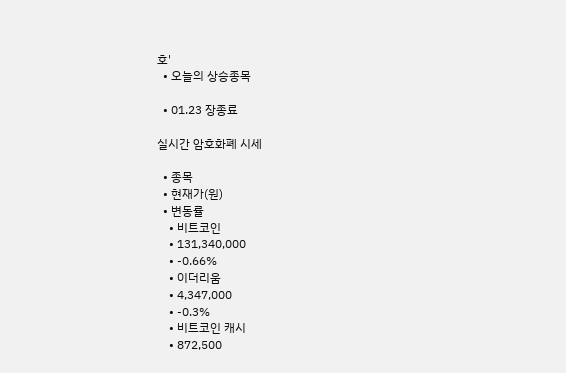호'
  • 오늘의 상승종목

  • 01.23 장종료

실시간 암호화폐 시세

  • 종목
  • 현재가(원)
  • 변동률
    • 비트코인
    • 131,340,000
    • -0.66%
    • 이더리움
    • 4,347,000
    • -0.3%
    • 비트코인 캐시
    • 872,500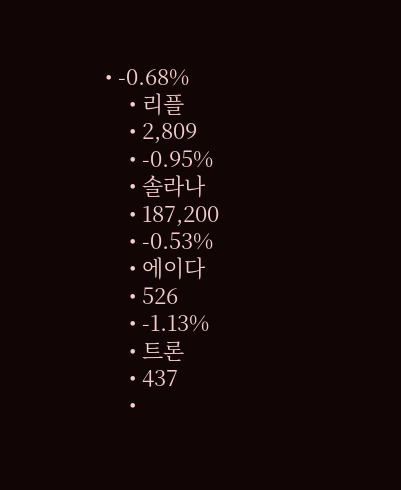• -0.68%
    • 리플
    • 2,809
    • -0.95%
    • 솔라나
    • 187,200
    • -0.53%
    • 에이다
    • 526
    • -1.13%
    • 트론
    • 437
    •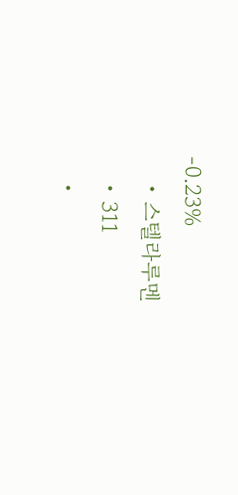-0.23%
    • 스텔라루멘
    • 311
    •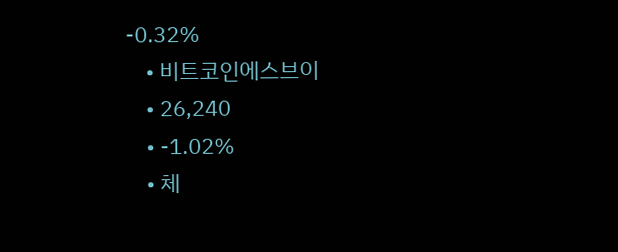-0.32%
    • 비트코인에스브이
    • 26,240
    • -1.02%
    • 체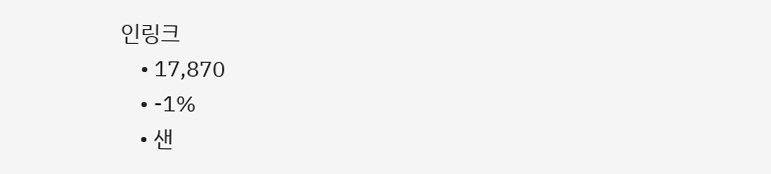인링크
    • 17,870
    • -1%
    • 샌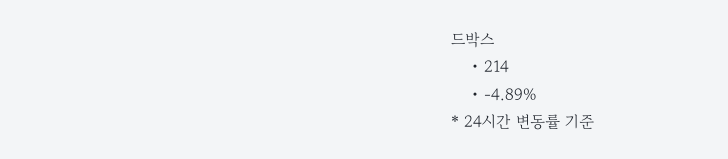드박스
    • 214
    • -4.89%
* 24시간 변동률 기준